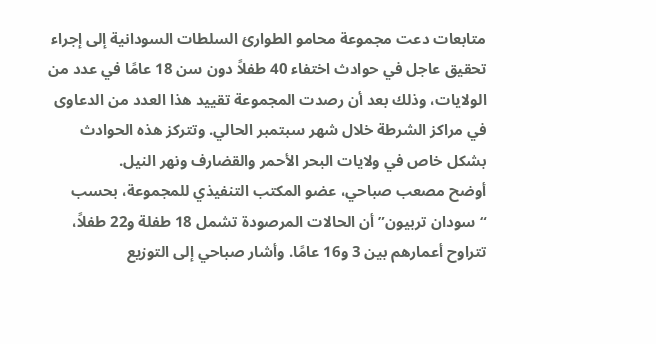متابعات دعت مجموعة محامو الطوارئ السلطات السودانية إلى إجراء تحقيق عاجل في حوادث اختفاء 40 طفلاً دون سن 18 عامًا في عدد من الولايات، وذلك بعد أن رصدت المجموعة تقييد هذا العدد من الدعاوى في مراكز الشرطة خلال شهر سبتمبر الحالي. وتتركز هذه الحوادث بشكل خاص في ولايات البحر الأحمر والقضارف ونهر النيل.
أوضح مصعب صباحي، عضو المكتب التنفيذي للمجموعة، بحسب “سودان تربيون” أن الحالات المرصودة تشمل 18 طفلة و22 طفلاً، تتراوح أعمارهم بين 3 و16 عامًا. وأشار صباحي إلى التوزيع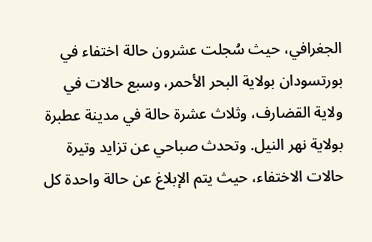الجغرافي، حيث سُجلت عشرون حالة اختفاء في بورتسودان بولاية البحر الأحمر، وسبع حالات في ولاية القضارف، وثلاث عشرة حالة في مدينة عطبرة بولاية نهر النيل. وتحدث صباحي عن تزايد وتيرة حالات الاختفاء، حيث يتم الإبلاغ عن حالة واحدة كل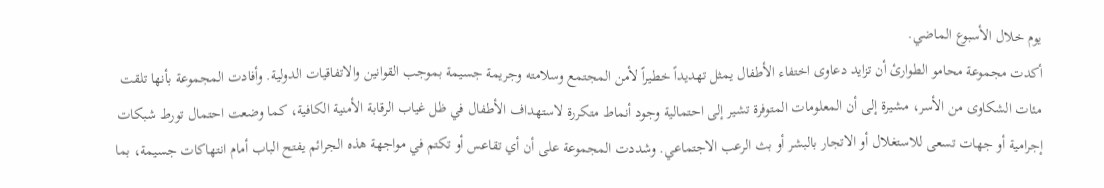يوم خلال الأسبوع الماضي.
أكدت مجموعة محامو الطوارئ أن تزايد دعاوى اختفاء الأطفال يمثل تهديداً خطيراً لأمن المجتمع وسلامته وجريمة جسيمة بموجب القوانين والاتفاقيات الدولية. وأفادت المجموعة بأنها تلقت مئات الشكاوى من الأسر، مشيرة إلى أن المعلومات المتوفرة تشير إلى احتمالية وجود أنماط متكررة لاستهداف الأطفال في ظل غياب الرقابة الأمنية الكافية، كما وضعت احتمال تورط شبكات إجرامية أو جهات تسعى للاستغلال أو الاتجار بالبشر أو بث الرعب الاجتماعي. وشددت المجموعة على أن أي تقاعس أو تكتم في مواجهة هذه الجرائم يفتح الباب أمام انتهاكات جسيمة، بما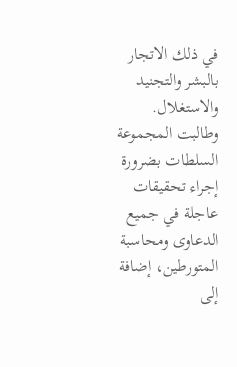في ذلك الاتجار بالبشر والتجنيد والاستغلال.
وطالبت المجموعة السلطات بضرورة إجراء تحقيقات عاجلة في جميع الدعاوى ومحاسبة المتورطين، إضافة إلى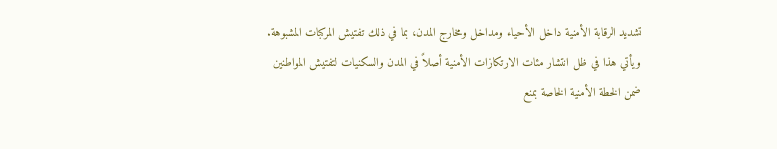تشديد الرقابة الأمنية داخل الأحياء ومداخل ومخارج المدن، بما في ذلك تفتيش المركبات المشبوهة. ويأتي هذا في ظل انتشار مئات الارتكازات الأمنية أصلاً في المدن والسكنيات لتفتيش المواطنين ضمن الخطة الأمنية الخاصة بمنع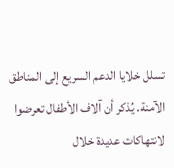تسلل خلايا الدعم السريع إلى المناطق الآمنة. يُذكر أن آلاف الأطفال تعرضوا لانتهاكات عديدة خلال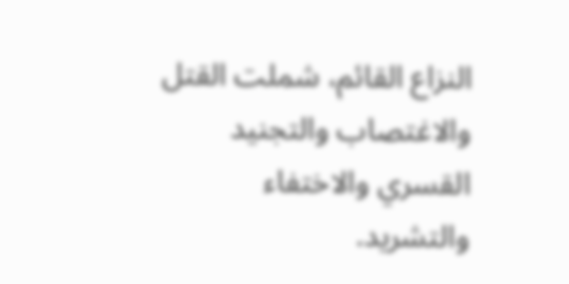النزاع القائم، شملت القتل والاغتصاب والتجنيد القسري والاختفاء والتشريد.